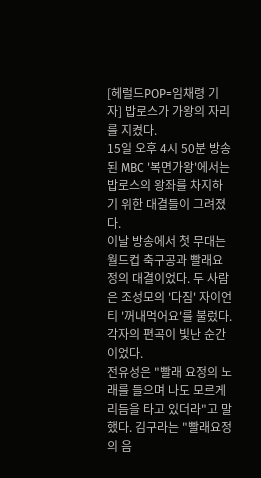[헤럴드POP=임채령 기자] 밥로스가 가왕의 자리를 지켰다.
15일 오후 4시 50분 방송된 MBC '복면가왕'에서는 밥로스의 왕좌를 차지하기 위한 대결들이 그려졌다.
이날 방송에서 첫 무대는 월드컵 축구공과 빨래요정의 대결이었다. 두 사람은 조성모의 '다짐' 자이언티 '꺼내먹어요'를 불렀다. 각자의 편곡이 빛난 순간이었다.
전유성은 "빨래 요정의 노래를 들으며 나도 모르게 리듬을 타고 있더라"고 말했다. 김구라는 "빨래요정의 음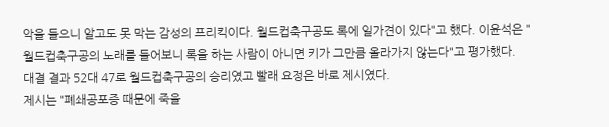악을 들으니 알고도 못 막는 감성의 프리킥이다. 월드컵축구공도 록에 일가견이 있다"고 했다. 이윤석은 "월드컵축구공의 노래를 들어보니 록을 하는 사람이 아니면 키가 그만큼 올라가지 않는다"고 평가했다.
대결 결과 52대 47로 월드컵축구공의 승리였고 빨래 요정은 바로 제시였다.
제시는 "폐쇄공포증 때문에 죽을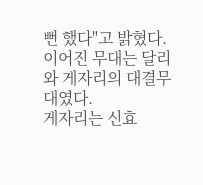뻔 했다"고 밝혔다.
이어진 무대는 달리와 게자리의 대결무대였다.
게자리는 신효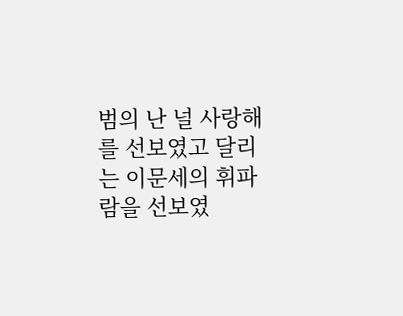범의 난 널 사랑해를 선보였고 달리는 이문세의 휘파람을 선보였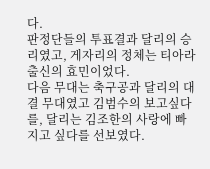다.
판정단들의 투표결과 달리의 승리였고, 게자리의 정체는 티아라 출신의 효민이었다.
다음 무대는 축구공과 달리의 대결 무대였고 김범수의 보고싶다를, 달리는 김조한의 사랑에 빠지고 싶다를 선보였다.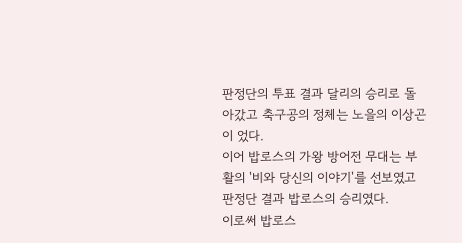판정단의 투표 결과 달리의 승리로 돌아갔고 축구공의 정체는 노을의 이상곤이 었다.
이어 밥로스의 가왕 방어전 무대는 부활의 '비와 당신의 이야기'를 선보였고 판정단 결과 밥로스의 승리였다.
이로써 밥로스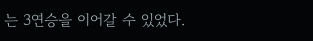는 3연승을 이어갈 수 있었다.